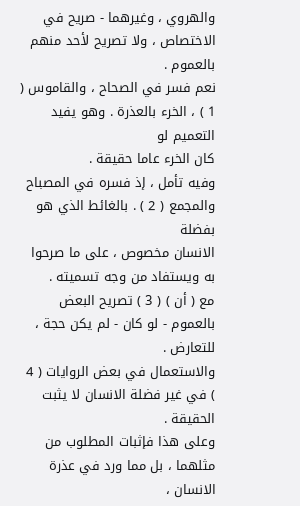والهروي ، وغيرهما - صريح في الاختصاص ، ولا تصريح لأحد منهم بالعموم .
نعم فسر في الصحاح ، والقاموس ( 1 ) ، الخرء بالعذرة . وهو يفيد التعميم لو
كان الخرء عاما حقيقة .
وفيه تأمل ، إذ فسره في المصباح والمجمع ( 2 ) . بالغائط الذي هو بفضلة
الانسان مخصوص ، على ما صرحوا به ويستفاد من وجه تسميته .
مع ( أن ) ( 3 ) تصريح البعض بالعموم - لو كان - لم يكن حجة ، للتعارض .
والاستعمال في بعض الروايات ( 4 ) في غير فضلة الانسان لا يثبت الحقيقة .
وعلى هذا فإثبات المطلوب من مثلهما ، بل مما ورد في عذرة الانسان ،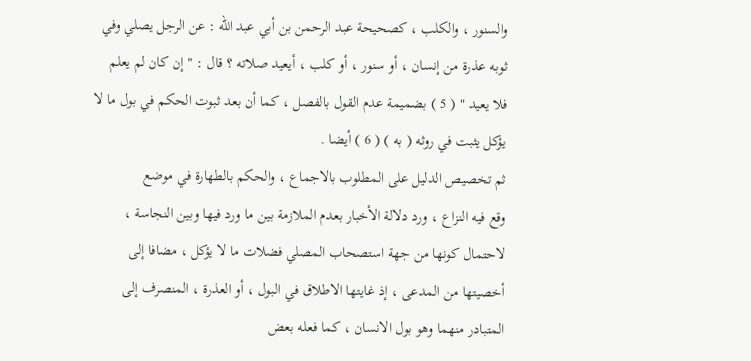والسنور ، والكلب ، كصحيحة عبد الرحمن بن أبي عبد الله : عن الرجل يصلي وفي
ثوبه عذرة من إنسان ، أو سنور ، أو كلب ، أيعيد صلاته ؟ قال : " إن كان لم يعلم
فلا يعيد " ( 5 ) بضميمة عدم القول بالفصل ، كما أن بعد ثبوت الحكم في بول ما لا
يؤكل يثبت في روثه ( به ) ( 6 ) أيضا .
ثم تخصيص الدليل على المطلوب بالاجماع ، والحكم بالطهارة في موضع
وقع فيه النزاع ، ورد دلالة الأخبار بعدم الملازمة بين ما ورد فيها وبين النجاسة ،
لاحتمال كونها من جهة استصحاب المصلي فضلات ما لا يؤكل ، مضافا إلى
أخصيتها من المدعى ، إذ غايتها الاطلاق في البول ، أو العذرة ، المنصرف إلى
المتبادر منهما وهو بول الانسان ، كما فعله بعض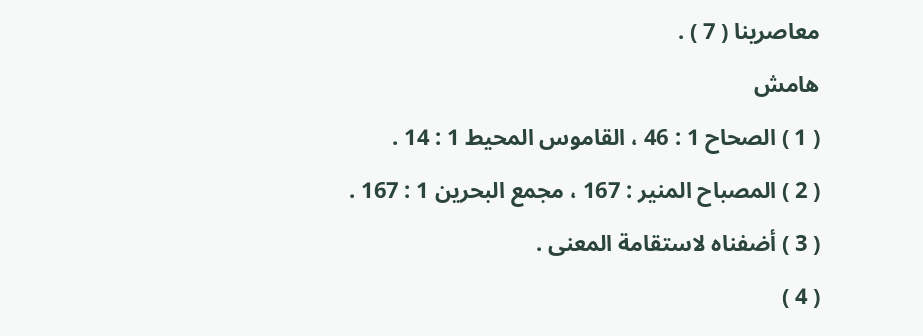معاصرينا ( 7 ) .
هامش
( 1 ) الصحاح 1 : 46 ، القاموس المحيط 1 : 14 .
( 2 ) المصباح المنير : 167 ، مجمع البحرين 1 : 167 .
( 3 ) أضفناه لاستقامة المعنى .
( 4 )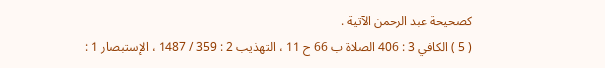كصحيحة عبد الرحمن الآتية .
( 5 ) الكافي 3 : 406 الصلاة ب 66 ح 11 ، التهذيب 2 : 359 / 1487 ، الإستبصار 1 :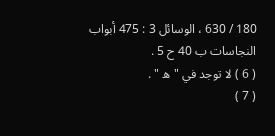180 / 630 ، الوسائل 3 : 475 أبواب النجاسات ب 40 ح 5 .
( 6 ) لا توجد في " ه " .
( 7 )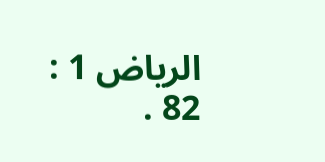الرياض 1 : 82 .